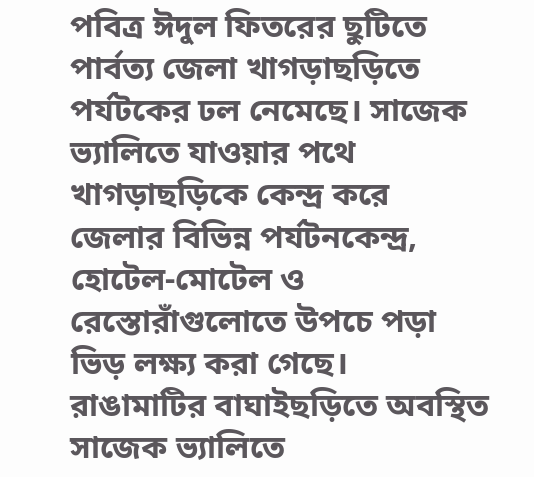পবিত্র ঈদুল ফিতরের ছুটিতে পার্বত্য জেলা খাগড়াছড়িতে পর্যটকের ঢল নেমেছে। সাজেক ভ্যালিতে যাওয়ার পথে খাগড়াছড়িকে কেন্দ্র করে জেলার বিভিন্ন পর্যটনকেন্দ্র, হোটেল-মোটেল ও রেস্তোরাঁগুলোতে উপচে পড়া ভিড় লক্ষ্য করা গেছে।
রাঙামাটির বাঘাইছড়িতে অবস্থিত সাজেক ভ্যালিতে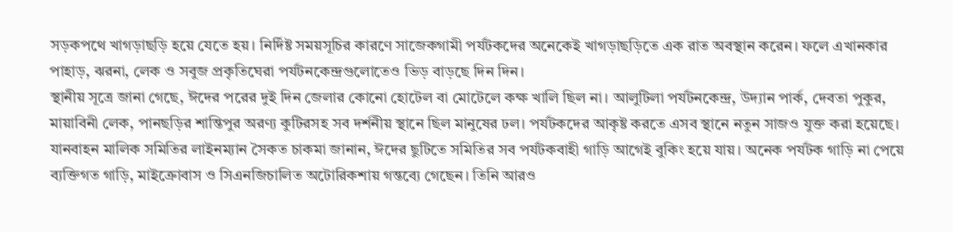সড়কপথে খাগড়াছড়ি হয়ে যেতে হয়। নির্দিষ্ট সময়সূচির কারণে সাজেকগামী পর্যটকদের অনেকেই খাগড়াছড়িতে এক রাত অবস্থান করেন। ফলে এখানকার পাহাড়, ঝরনা, লেক ও সবুজ প্রকৃতিঘেরা পর্যটনকেন্দ্রগুলোতেও ভিড় বাড়ছে দিন দিন।
স্থানীয় সূত্রে জানা গেছে, ঈদের পরের দুই দিন জেলার কোনো হোটেল বা মোটেলে কক্ষ খালি ছিল না। আলুটিলা পর্যটনকেন্দ্র, উদ্যান পার্ক, দেবতা পুকুর, মায়াবিনী লেক, পানছড়ির শান্তিপুর অরণ্য কুটিরসহ সব দর্শনীয় স্থানে ছিল মানুষের ঢল। পর্যটকদের আকৃষ্ট করতে এসব স্থানে নতুন সাজও যুক্ত করা হয়েছে।
যানবাহন মালিক সমিতির লাইনম্যান সৈকত চাকমা জানান, ঈদের ছুটিতে সমিতির সব পর্যটকবাহী গাড়ি আগেই বুকিং হয়ে যায়। অনেক পর্যটক গাড়ি না পেয়ে ব্যক্তিগত গাড়ি, মাইক্রোবাস ও সিএনজিচালিত অটোরিকশায় গন্তব্যে গেছেন। তিনি আরও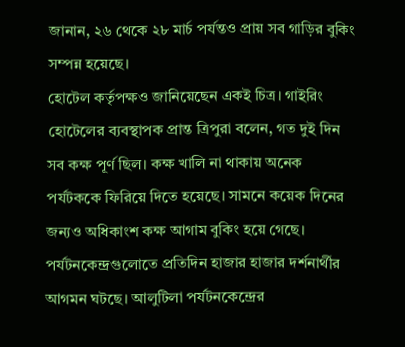জানান, ২৬ থেকে ২৮ মার্চ পর্যন্তও প্রায় সব গাড়ির বুকিং সম্পন্ন হয়েছে।
হোটেল কর্তৃপক্ষও জানিয়েছেন একই চিত্র। গাইরিং হোটেলের ব্যবস্থাপক প্রান্ত ত্রিপুরা বলেন, গত দুই দিন সব কক্ষ পূর্ণ ছিল। কক্ষ খালি না থাকায় অনেক পর্যটককে ফিরিয়ে দিতে হয়েছে। সামনে কয়েক দিনের জন্যও অধিকাংশ কক্ষ আগাম বুকিং হয়ে গেছে।
পর্যটনকেন্দ্রগুলোতে প্রতিদিন হাজার হাজার দর্শনার্থীর আগমন ঘটছে। আলুটিলা পর্যটনকেন্দ্রের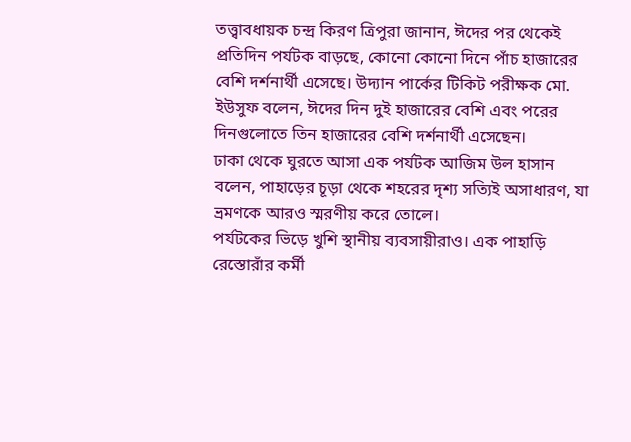তত্ত্বাবধায়ক চন্দ্র কিরণ ত্রিপুরা জানান, ঈদের পর থেকেই প্রতিদিন পর্যটক বাড়ছে, কোনো কোনো দিনে পাঁচ হাজারের বেশি দর্শনার্থী এসেছে। উদ্যান পার্কের টিকিট পরীক্ষক মো. ইউসুফ বলেন, ঈদের দিন দুই হাজারের বেশি এবং পরের দিনগুলোতে তিন হাজারের বেশি দর্শনার্থী এসেছেন।
ঢাকা থেকে ঘুরতে আসা এক পর্যটক আজিম উল হাসান বলেন, পাহাড়ের চূড়া থেকে শহরের দৃশ্য সত্যিই অসাধারণ, যা ভ্রমণকে আরও স্মরণীয় করে তোলে।
পর্যটকের ভিড়ে খুশি স্থানীয় ব্যবসায়ীরাও। এক পাহাড়ি রেস্তোরাঁর কর্মী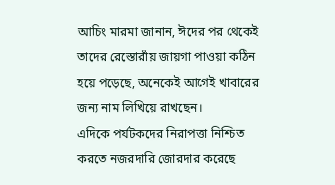আচিং মারমা জানান, ঈদের পর থেকেই তাদের রেস্তোরাঁয় জায়গা পাওয়া কঠিন হয়ে পড়েছে, অনেকেই আগেই খাবারের জন্য নাম লিখিয়ে রাখছেন।
এদিকে পর্যটকদের নিরাপত্তা নিশ্চিত করতে নজরদারি জোরদার করেছে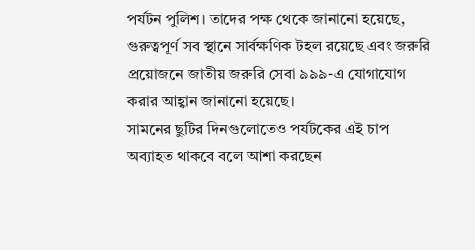পর্যটন পুলিশ। তাদের পক্ষ থেকে জানানো হয়েছে, গুরুত্বপূর্ণ সব স্থানে সার্বক্ষণিক টহল রয়েছে এবং জরুরি প্রয়োজনে জাতীয় জরুরি সেবা ৯৯৯-এ যোগাযোগ করার আহ্বান জানানো হয়েছে।
সামনের ছুটির দিনগুলোতেও পর্যটকের এই চাপ অব্যাহত থাকবে বলে আশা করছেন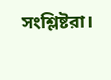সংশ্লিষ্টরা।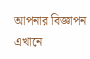আপনার বিজ্ঞাপন এখানে